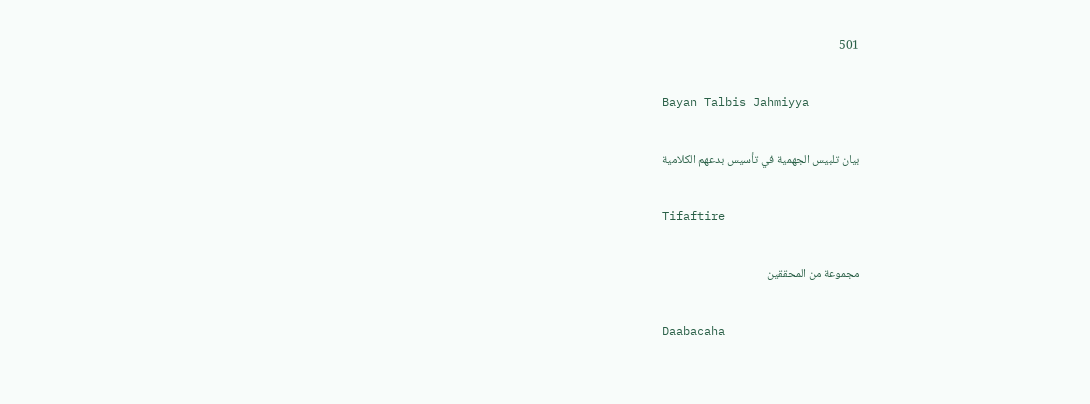501

Bayan Talbis Jahmiyya

بيان تلبيس الجهمية في تأسيس بدعهم الكلامية

Tifaftire

مجموعة من المحققين

Daabacaha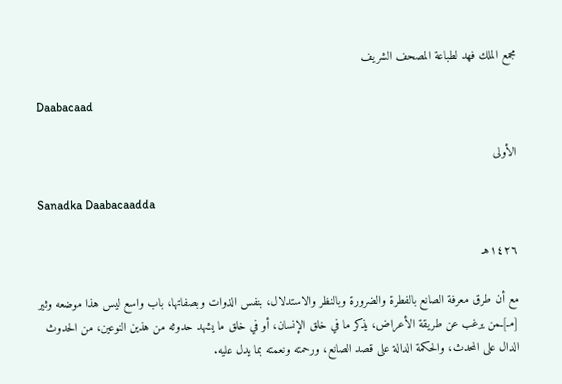مجمع الملك فهد لطباعة المصحف الشريف

Daabacaad

الأولى

Sanadka Daabacaadda

١٤٢٦هـ

مع أن طرق معرفة الصانع بالفطرة والضرورة وبالنظر والاستدلال، بنفس الذوات وبصفاتها، باب واسع ليس هذا موضعه وثير [مـ]ـمن يرغب عن طريقة الأعراض، يذكر ما في خلق الإنسان، أو في خلق ما يشهد حدوثه من هذين النوعين، من الحدوث الدال على المحدث، والحكمة الدالة على قصد الصانع، ورحمته ونعمته بما يدل عليه.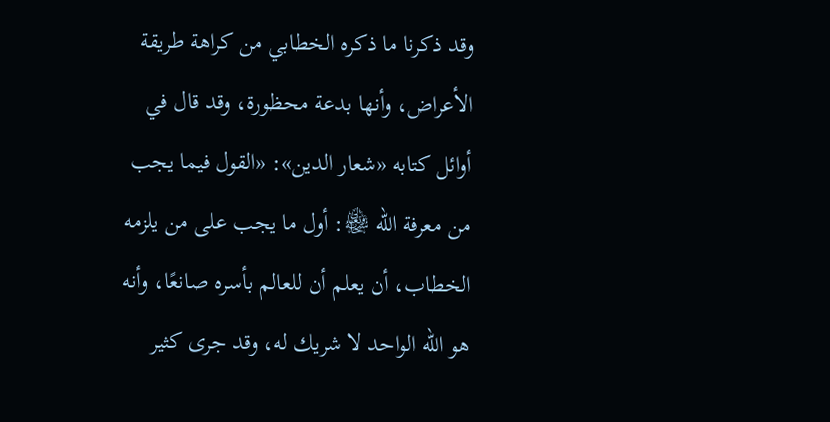وقد ذكرنا ما ذكره الخطابي من كراهة طريقة الأعراض، وأنها بدعة محظورة، وقد قال في أوائل كتابه «شعار الدين»: «القول فيما يجب من معرفة الله ﷾: أول ما يجب على من يلزمه الخطاب، أن يعلم أن للعالم بأسره صانعًا، وأنه هو الله الواحد لا شريك له، وقد جرى كثير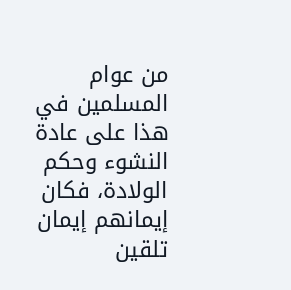من عوام المسلمين في هذا على عادة النشوء وحكم الولادة، فكان إيمانهم إيمان تلقين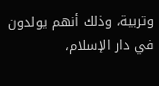وتربية، وذلك أنهم يولدون في دار الإسلام،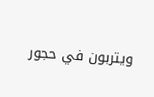ويتربون في حجور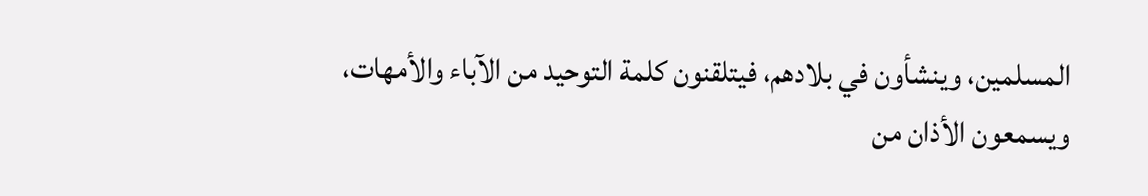المسلمين، وينشأون في بلادهم، فيتلقنون كلمة التوحيد من الآباء والأمهات، ويسمعون الأذان من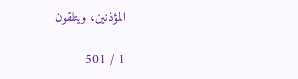المؤذنين، ويتلقون

1 / 501